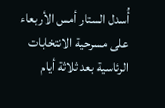أُسدل الستار أمس الأربعاء على مسرحية الانتخابات الرئاسية بعد ثلاثة أيام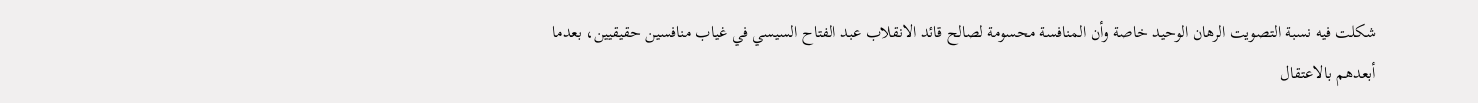شكلت فيه نسبة التصويت الرهان الوحيد خاصة وأن المنافسة محسومة لصالح قائد الانقلاب عبد الفتاح السيسي في غياب منافسين حقيقيين، بعدما أبعدهم بالاعتقال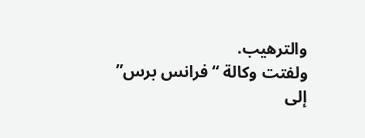والترهيب.
ولفتت وكالة “فرانس برس” إلى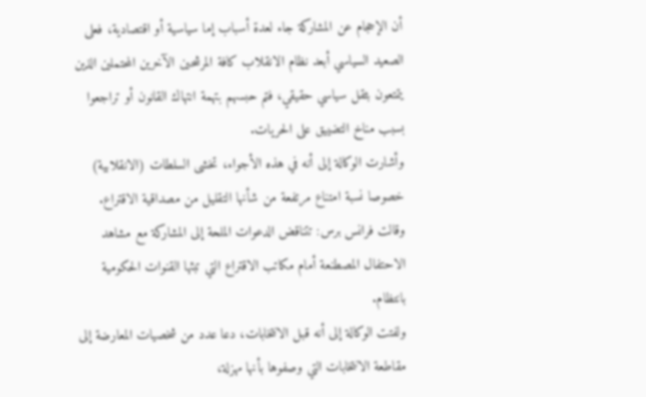أن الإحجام عن المشاركة جاء لعدة أسباب إما سياسية أو اقتصادية، فعلى الصعيد السياسي أبعد نظام الانقلاب كافة المرشحين الآخرين المحتملين الذين يتمتعون بثقل سياسي حقيقي، فتم حبسهم بتهمة انتهاك القانون أو تراجعوا بسبب مناخ التضييق على الحريات.
وأشارت الوكالة إلى أنه في هذه الأجواء، تخشى السلطات (الانقلابية) خصوصا نسبة امتناع مرتفعة من شأنها التقليل من مصداقية الاقتراع.
وقالت فرانس برس: تتناقض الدعوات الملحة إلى المشاركة مع مشاهد الاحتفال المصطنعة أمام مكاتب الاقتراع التي تبثها القنوات الحكومية بانتظام.
ولفتت الوكالة إلى أنه قبل الانتخابات، دعا عدد من شخصيات المعارضة إلى مقاطعة الانتخابات التي وصفوها بأنها مهزلة،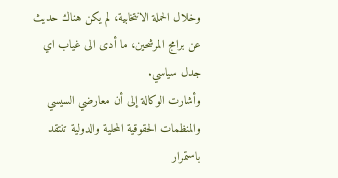وخلال الحملة الانتخابية، لم يكن هناك حديث عن برامج المرشحين، ما أدى الى غياب اي جدل سياسي.
وأشارت الوكالة إلى أن معارضي السيسي والمنظمات الحقوقية المحلية والدولية تنتقد باستمرار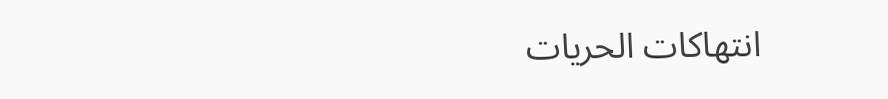انتهاكات الحريات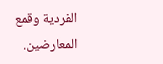الفردية وقمع المعارضين.